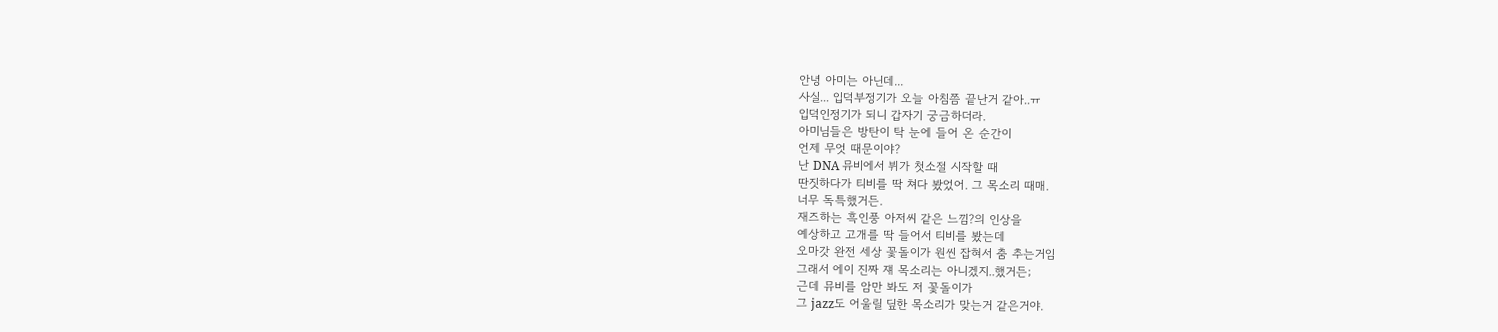안녕 아미는 아닌데...
사실... 입덕부정기가 오늘 아침쯤 끝난거 같아..ㅠ
입덕인정기가 되니 갑자기 궁금하더라.
아미님들은 방탄이 탁 눈에 들어 온 순간이
언제 무엇 때문이야?
난 DNA 뮤비에서 뷔가 첫소절 시작할 때
딴짓하다가 티비를 딱 쳐다 봤었어. 그 목소리 때매.
너무 독특했거든.
재즈하는 흑인풍 아저씨 같은 느낌?의 인상을
예상하고 고개를 딱 들어서 티비를 봤는데
오마갓 완전 세상 꽃돌이가 원씬 잡혀서 춤 추는거임
그래서 에이 진짜 쟤 목소리는 아니겠지..했거든;
근데 뮤비를 암만 봐도 저 꽃돌이가
그 jazz도 어울릴 딮한 목소리가 맞는거 같은거야.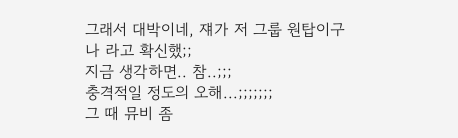그래서 대박이네, 쟤가 저 그룹 원탑이구나 라고 확신했;;
지금 생각하면.. 참..;;;
충격적일 정도의 오해...;;;;;;;
그 때 뮤비 좀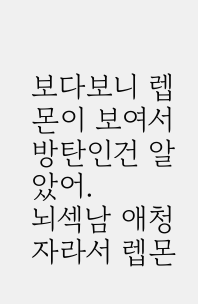보다보니 렙몬이 보여서 방탄인건 알았어.
뇌섹남 애청자라서 렙몬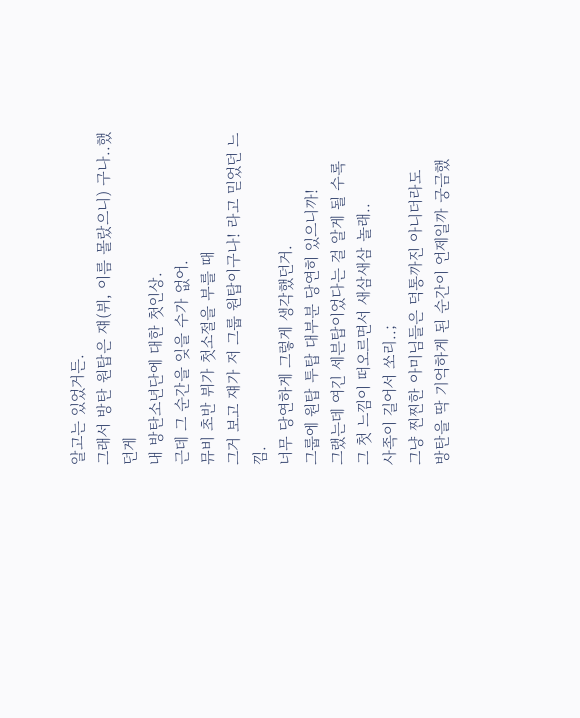알고는 있었거든.
그래서 방탄 원탑은 쟤(뷔, 이름 몰랐으니) 구나..했던게
내 방탄소년단에 대한 첫인상.
근데 그 순간을 잊을 수가 없어.
뮤비 초반 뷔가 첫소절을 부를 때
그거 보고 쟤가 저 그룹 원탑이구나! 라고 믿었던 느낌.
너무 당연하게 그렇게 생각했던거.
그룹에 원탑 투탑 대부분 당연히 있으니까!
그랬는데 여긴 세븐탑이었다는 걸 알게 될 수록
그 첫 느낌이 떠오르면서 새삼새삼 놀래..
사족이 길어서 쏘리..;
그냥 찐찐한 아미님들은 덕통까진 아니더라도
방탄을 딱 기억하게 된 순간이 언제일까 궁금했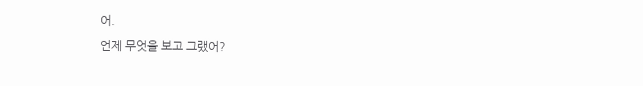어.
언제 무엇을 보고 그랬어?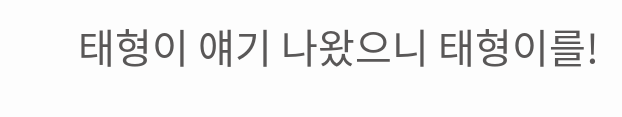태형이 얘기 나왔으니 태형이를!